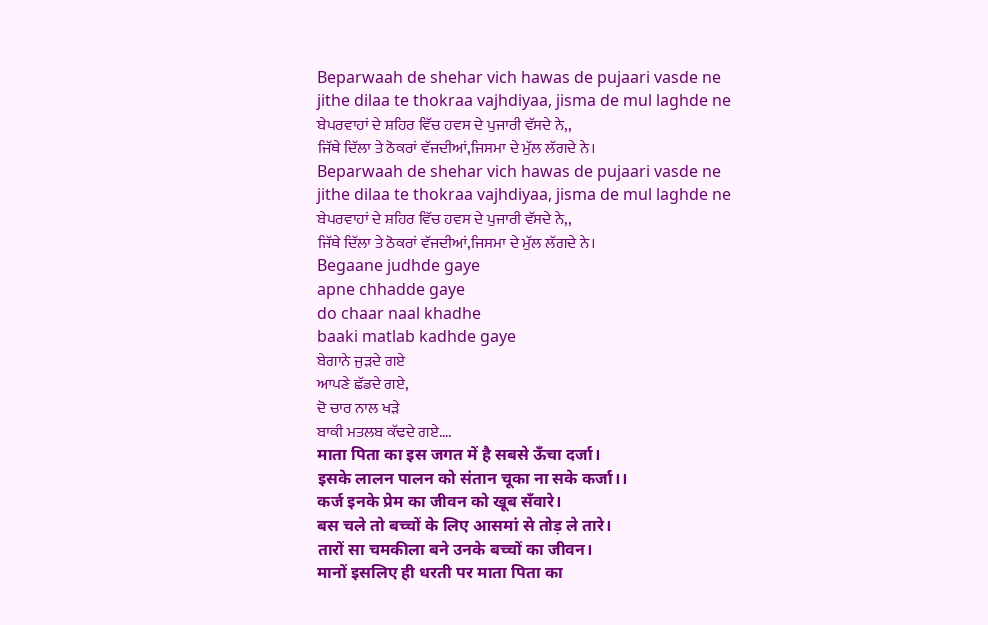Beparwaah de shehar vich hawas de pujaari vasde ne
jithe dilaa te thokraa vajhdiyaa, jisma de mul laghde ne
ਬੇਪਰਵਾਹਾਂ ਦੇ ਸ਼ਹਿਰ ਵਿੱਚ ਹਵਸ ਦੇ ਪੁਜਾਰੀ ਵੱਸਦੇ ਨੇ,,
ਜਿੱਥੇ ਦਿੱਲਾ ਤੇ ਠੋਕਰਾਂ ਵੱਜਦੀਆਂ,ਜਿਸਮਾ ਦੇ ਮੁੱਲ ਲੱਗਦੇ ਨੇ।
Beparwaah de shehar vich hawas de pujaari vasde ne
jithe dilaa te thokraa vajhdiyaa, jisma de mul laghde ne
ਬੇਪਰਵਾਹਾਂ ਦੇ ਸ਼ਹਿਰ ਵਿੱਚ ਹਵਸ ਦੇ ਪੁਜਾਰੀ ਵੱਸਦੇ ਨੇ,,
ਜਿੱਥੇ ਦਿੱਲਾ ਤੇ ਠੋਕਰਾਂ ਵੱਜਦੀਆਂ,ਜਿਸਮਾ ਦੇ ਮੁੱਲ ਲੱਗਦੇ ਨੇ।
Begaane judhde gaye
apne chhadde gaye
do chaar naal khadhe
baaki matlab kadhde gaye
ਬੇਗਾਨੇ ਜੁੜਦੇ ਗਏ
ਆਪਣੇ ਛੱਡਦੇ ਗਏ,
ਦੋ ਚਾਰ ਨਾਲ ਖੜੇ
ਬਾਕੀ ਮਤਲਬ ਕੱਢਦੇ ਗਏ….
माता पिता का इस जगत में है सबसे ऊँचा दर्जा।
इसके लालन पालन को संतान चूका ना सके कर्जा।।
कर्ज इनके प्रेम का जीवन को खूब सँवारे।
बस चले तो बच्चों के लिए आसमां से तोड़ ले तारे।
तारों सा चमकीला बने उनके बच्चों का जीवन।
मानों इसलिए ही धरती पर माता पिता का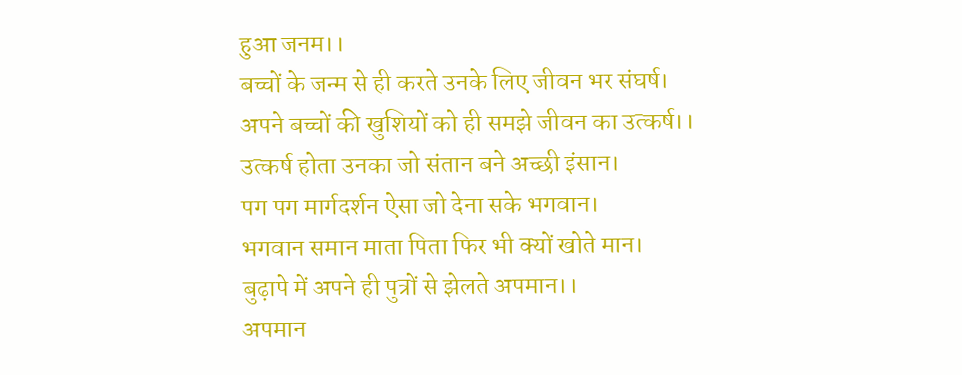हुआ जनम।।
बच्चों के जन्म से ही करते उनके लिए जीवन भर संघर्ष।
अपने बच्चों की खुशियों को ही समझे जीवन का उत्कर्ष।।
उत्कर्ष होता उनका जो संतान बने अच्छी इंसान।
पग पग मार्गदर्शन ऐसा जो देना सके भगवान।
भगवान समान माता पिता फिर भी क्यों खोते मान।
बुढ़ापे में अपने ही पुत्रों से झेलते अपमान।।
अपमान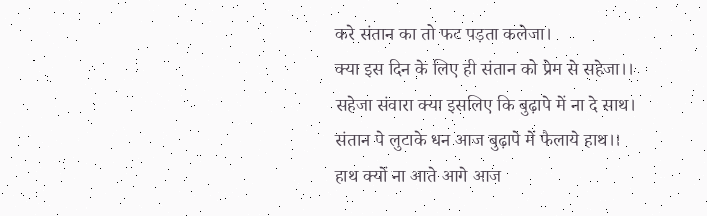करे संतान का तो फट पड़ता कलेजा।
क्या इस दिन के लिए ही संतान को प्रेम से सहेजा।।
सहेजा संवारा क्या इसलिए कि बुढ़ापे में ना दे साथ।
संतान पे लुटाके धन आज बुढ़ापे में फैलाये हाथ।।
हाथ क्यों ना आते आगे आज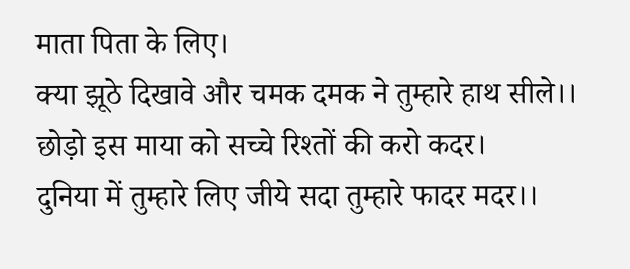माता पिता के लिए।
क्या झूठे दिखावे और चमक दमक ने तुम्हारे हाथ सीले।।
छोड़ो इस माया को सच्चे रिश्तों की करो कदर।
दुनिया में तुम्हारे लिए जीये सदा तुम्हारे फादर मदर।।